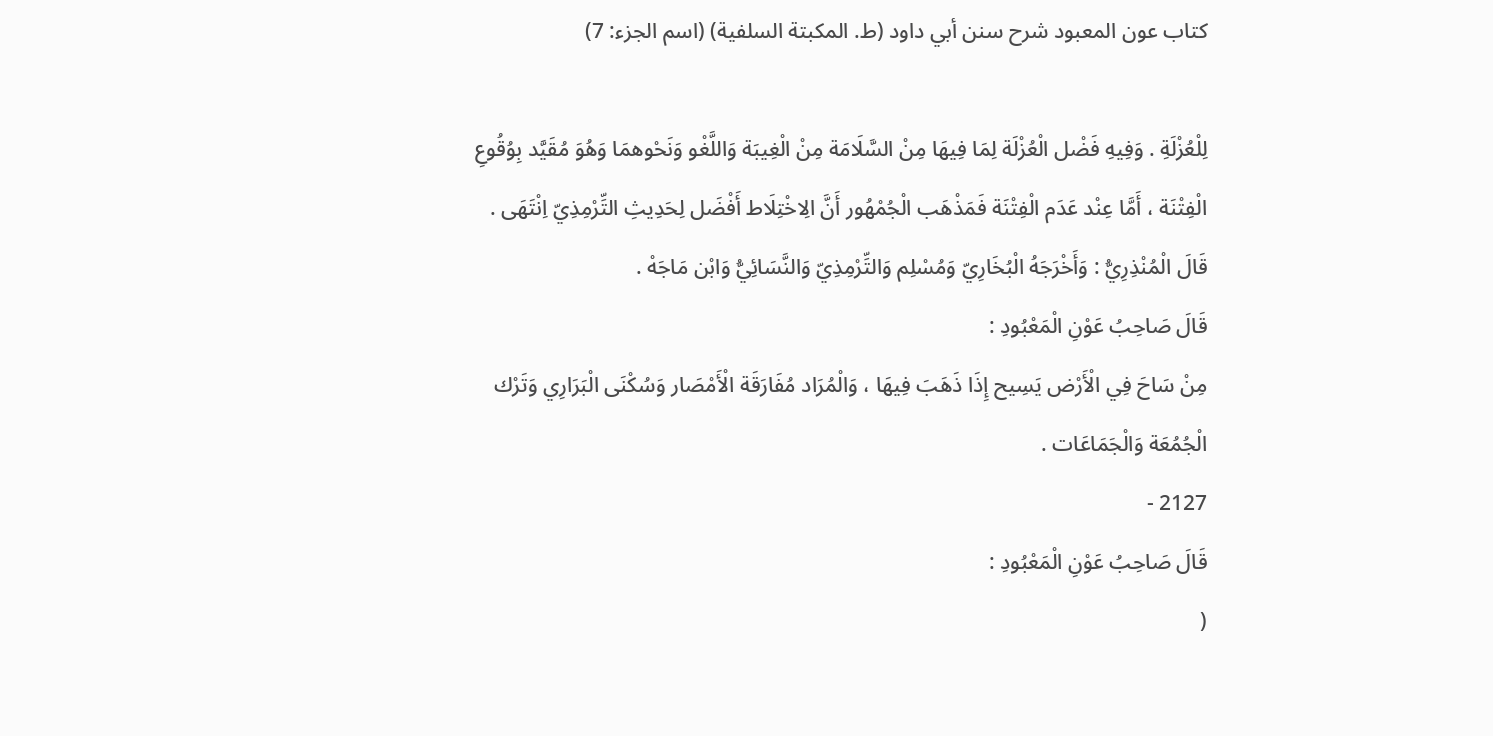كتاب عون المعبود شرح سنن أبي داود (ط. المكبتة السلفية) (اسم الجزء: 7)

لِلْعُزْلَةِ . وَفِيهِ فَضْل الْعُزْلَة لِمَا فِيهَا مِنْ السَّلَامَة مِنْ الْغِيبَة وَاللَّغْو وَنَحْوهمَا وَهُوَ مُقَيَّد بِوُقُوعِ الْفِتْنَة ، أَمَّا عِنْد عَدَم الْفِتْنَة فَمَذْهَب الْجُمْهُور أَنَّ الِاخْتِلَاط أَفْضَل لِحَدِيثِ التِّرْمِذِيّ اِنْتَهَى .
قَالَ الْمُنْذِرِيُّ : وَأَخْرَجَهُ الْبُخَارِيّ وَمُسْلِم وَالتِّرْمِذِيّ وَالنَّسَائِيُّ وَابْن مَاجَهْ .
قَالَ صَاحِبُ عَوْنِ الْمَعْبُودِ :
مِنْ سَاحَ فِي الْأَرْض يَسِيح إِذَا ذَهَبَ فِيهَا ، وَالْمُرَاد مُفَارَقَة الْأَمْصَار وَسُكْنَى الْبَرَارِي وَتَرْك الْجُمُعَة وَالْجَمَاعَات .
2127 -
قَالَ صَاحِبُ عَوْنِ الْمَعْبُودِ :
(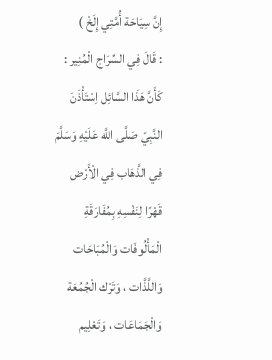إِنَّ سِيَاحَة أُمَّتِي إِلَخْ )
: قَالَ فِي السِّرَاج الْمُنِير : كَأَنَّ هَذَا السَّائِل اِسْتَأْذَنَ النَّبِيّ صَلَّى اللَّه عَلَيْهِ وَسَلَّمَ فِي الذَّهَاب فِي الْأَرْض قَهْرًا لِنَفْسِهِ بِمُفَارَقَةِ الْمَأْلُوفَات وَالْمُبَاحَات وَاللَّذَّات ، وَتَرْك الْجُمُعَة وَالْجَمَاعَات ، وَتَعْلِيم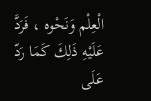الْعِلْم وَنَحْوه ، فَرَدَّ عَلَيْهِ ذَلِكَ كَمَا رَدّ عَلَى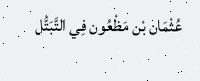عُثْمَان بْن مَظْعُون فِي التَّبَتُّل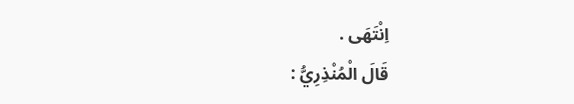اِنْتَهَى .
قَالَ الْمُنْذِرِيُّ :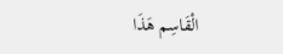الْقَاسِم هَذَا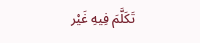تَكَلَّمَ فِيهِ غَيْر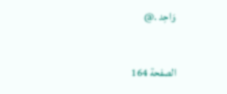وَاحِد .@

الصفحة 164